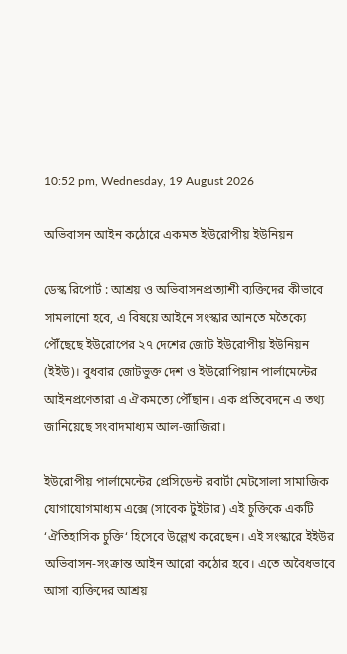10:52 pm, Wednesday, 19 August 2026

অভিবাসন আইন কঠোরে একমত ইউরোপীয় ইউনিয়ন

ডেস্ক রিপোর্ট : আশ্রয় ও অভিবাসনপ্রত্যাশী ব্যক্তিদের কীভাবে সামলানো হবে, এ বিষয়ে আইনে সংস্কার আনতে মতৈক্যে পৌঁছেছে ইউরোপের ২৭ দেশের জোট ইউরোপীয় ইউনিয়ন (ইইউ)। বুধবার জোটভুক্ত দেশ ও ইউরোপিয়ান পার্লামেন্টের আইনপ্রণেতারা এ ঐকমত্যে পৌঁছান। এক প্রতিবেদনে এ তথ্য জানিয়েছে সংবাদমাধ্যম আল-জাজিরা।

ইউরোপীয় পার্লামেন্টের প্রেসিডেন্ট রবার্টা মেটসোলা সামাজিক যোগাযোগমাধ্যম এক্সে (সাবেক টুইটার) এই চুক্তিকে একটি ‘ঐতিহাসিক চুক্তি‘ হিসেবে উল্লেখ করেছেন। এই সংস্কারে ইইউর অভিবাসন-সংক্রান্ত আইন আরো কঠোর হবে। এতে অবৈধভাবে আসা ব্যক্তিদের আশ্রয়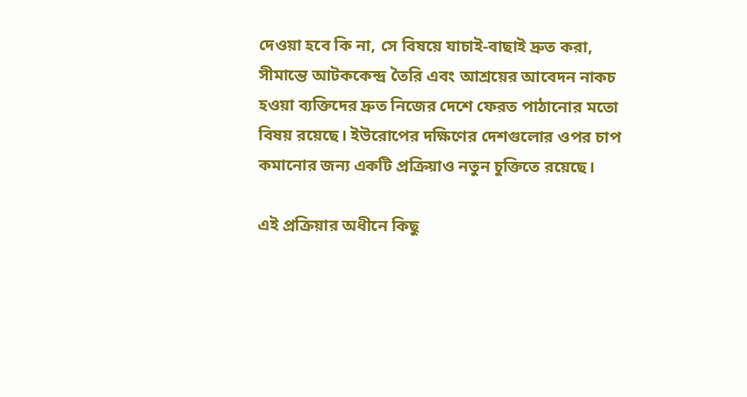দেওয়া হবে কি না, সে বিষয়ে যাচাই-বাছাই দ্রুত করা, সীমান্তে আটককেন্দ্র তৈরি এবং আশ্রয়ের আবেদন নাকচ হওয়া ব্যক্তিদের দ্রুত নিজের দেশে ফেরত পাঠানোর মতো বিষয় রয়েছে। ইউরোপের দক্ষিণের দেশগুলোর ওপর চাপ কমানোর জন্য একটি প্রক্রিয়াও নতুন চুক্তিতে রয়েছে।

এই প্রক্রিয়ার অধীনে কিছু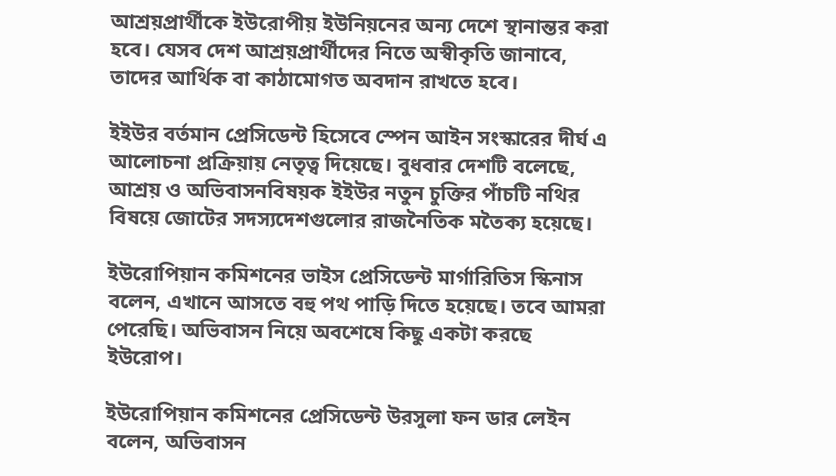আশ্রয়প্রার্থীকে ইউরোপীয় ইউনিয়নের অন্য দেশে স্থানান্তর করা হবে। যেসব দেশ আশ্রয়প্রার্থীদের নিতে অস্বীকৃতি জানাবে, তাদের আর্থিক বা কাঠামোগত অবদান রাখতে হবে।

ইইউর বর্তমান প্রেসিডেন্ট হিসেবে স্পেন আইন সংস্কারের দীর্ঘ এ আলোচনা প্রক্রিয়ায় নেতৃত্ব দিয়েছে। বুধবার দেশটি বলেছে, আশ্রয় ও অভিবাসনবিষয়ক ইইউর নতুন চুক্তির পাঁচটি নথির বিষয়ে জোটের সদস্যদেশগুলোর রাজনৈতিক মতৈক্য হয়েছে।

ইউরোপিয়ান কমিশনের ভাইস প্রেসিডেন্ট মার্গারিতিস স্কিনাস বলেন, এখানে আসতে বহু পথ পাড়ি দিতে হয়েছে। তবে আমরা পেরেছি। অভিবাসন নিয়ে অবশেষে কিছু একটা করছে ইউরোপ।

ইউরোপিয়ান কমিশনের প্রেসিডেন্ট উরসুলা ফন ডার লেইন বলেন, অভিবাসন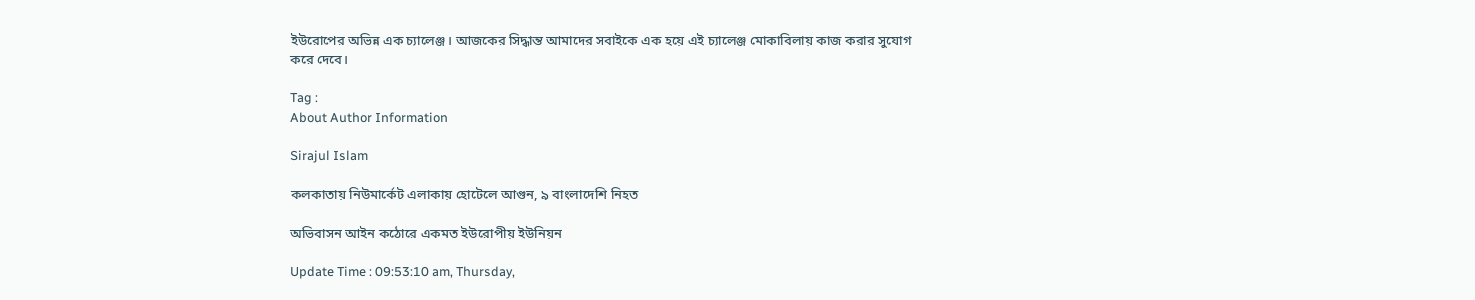ইউরোপের অভিন্ন এক চ্যালেঞ্জ। আজকের সিদ্ধান্ত আমাদের সবাইকে এক হয়ে এই চ্যালেঞ্জ মোকাবিলায় কাজ করার সুযোগ করে দেবে।

Tag :
About Author Information

Sirajul Islam

কলকাতায় নিউমার্কেট এলাকায় হোটেলে আগুন, ৯ বাংলাদেশি নিহত

অভিবাসন আইন কঠোরে একমত ইউরোপীয় ইউনিয়ন

Update Time : 09:53:10 am, Thursday,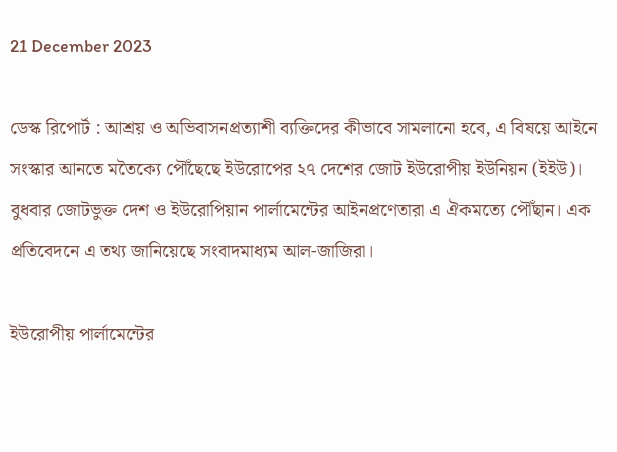21 December 2023

ডেস্ক রিপোর্ট : আশ্রয় ও অভিবাসনপ্রত্যাশী ব্যক্তিদের কীভাবে সামলানো হবে, এ বিষয়ে আইনে সংস্কার আনতে মতৈক্যে পৌঁছেছে ইউরোপের ২৭ দেশের জোট ইউরোপীয় ইউনিয়ন (ইইউ)। বুধবার জোটভুক্ত দেশ ও ইউরোপিয়ান পার্লামেন্টের আইনপ্রণেতারা এ ঐকমত্যে পৌঁছান। এক প্রতিবেদনে এ তথ্য জানিয়েছে সংবাদমাধ্যম আল-জাজিরা।

ইউরোপীয় পার্লামেন্টের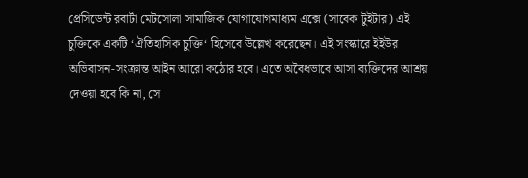প্রেসিডেন্ট রবার্টা মেটসোলা সামাজিক যোগাযোগমাধ্যম এক্সে (সাবেক টুইটার) এই চুক্তিকে একটি ‘ঐতিহাসিক চুক্তি‘ হিসেবে উল্লেখ করেছেন। এই সংস্কারে ইইউর অভিবাসন-সংক্রান্ত আইন আরো কঠোর হবে। এতে অবৈধভাবে আসা ব্যক্তিদের আশ্রয় দেওয়া হবে কি না, সে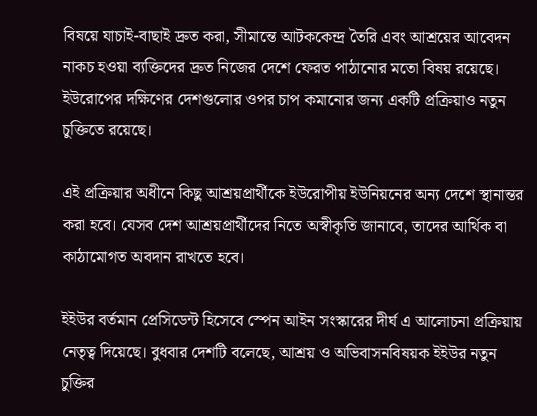বিষয়ে যাচাই-বাছাই দ্রুত করা, সীমান্তে আটককেন্দ্র তৈরি এবং আশ্রয়ের আবেদন নাকচ হওয়া ব্যক্তিদের দ্রুত নিজের দেশে ফেরত পাঠানোর মতো বিষয় রয়েছে। ইউরোপের দক্ষিণের দেশগুলোর ওপর চাপ কমানোর জন্য একটি প্রক্রিয়াও নতুন চুক্তিতে রয়েছে।

এই প্রক্রিয়ার অধীনে কিছু আশ্রয়প্রার্থীকে ইউরোপীয় ইউনিয়নের অন্য দেশে স্থানান্তর করা হবে। যেসব দেশ আশ্রয়প্রার্থীদের নিতে অস্বীকৃতি জানাবে, তাদের আর্থিক বা কাঠামোগত অবদান রাখতে হবে।

ইইউর বর্তমান প্রেসিডেন্ট হিসেবে স্পেন আইন সংস্কারের দীর্ঘ এ আলোচনা প্রক্রিয়ায় নেতৃত্ব দিয়েছে। বুধবার দেশটি বলেছে, আশ্রয় ও অভিবাসনবিষয়ক ইইউর নতুন চুক্তির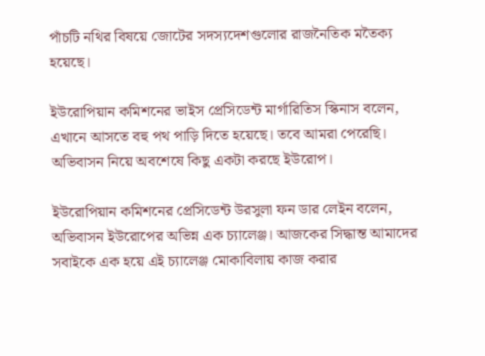পাঁচটি নথির বিষয়ে জোটের সদস্যদেশগুলোর রাজনৈতিক মতৈক্য হয়েছে।

ইউরোপিয়ান কমিশনের ভাইস প্রেসিডেন্ট মার্গারিতিস স্কিনাস বলেন, এখানে আসতে বহু পথ পাড়ি দিতে হয়েছে। তবে আমরা পেরেছি। অভিবাসন নিয়ে অবশেষে কিছু একটা করছে ইউরোপ।

ইউরোপিয়ান কমিশনের প্রেসিডেন্ট উরসুলা ফন ডার লেইন বলেন, অভিবাসন ইউরোপের অভিন্ন এক চ্যালেঞ্জ। আজকের সিদ্ধান্ত আমাদের সবাইকে এক হয়ে এই চ্যালেঞ্জ মোকাবিলায় কাজ করার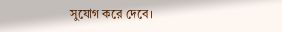সুযোগ করে দেবে।